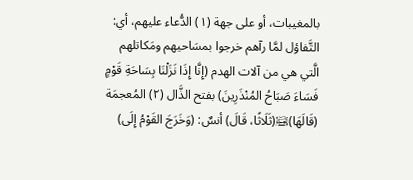بالمغيبات، أو على جهة (١) الدُّعاء عليهم، أي: التَّفاؤل لمَّا رآهم خرجوا بمسَاحيهم ومَكاتلهم الَّتي هي من آلات الهدم (إِنَّا إِذَا نَزَلْنَا بِسَاحَةِ قَوْمٍ فَسَاءَ صَبَاحُ المُنْذَرِينَ) بفتح الذَّال (٢) المُعجمَة (قَالَهَا)﵊(ثَلَاثًا، قَالَ) أنسٌ: (وَخَرَجَ القَوْمُ إِلَى)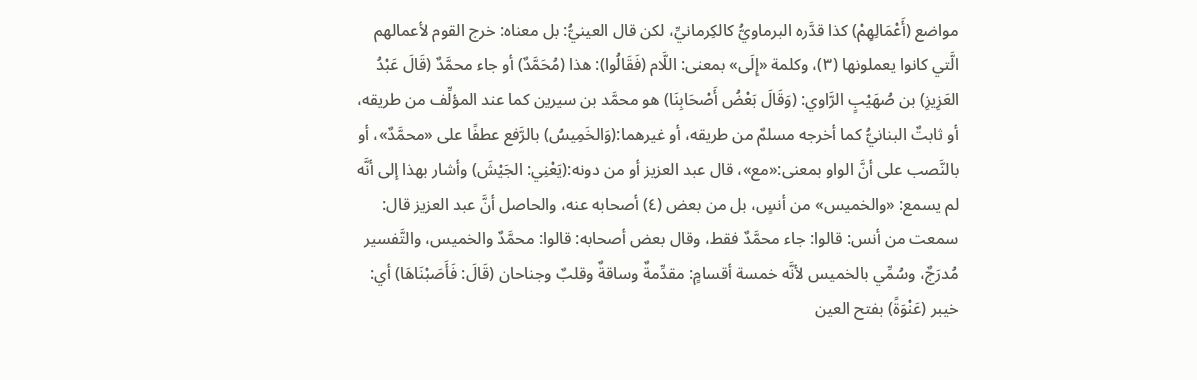مواضع (أَعْمَالِهِمْ) كذا قدَّره البرماويُّ كالكِرمانيِّ، لكن قال العينيُّ: بل معناه: خرج القوم لأعمالهم الَّتي كانوا يعملونها (٣)، وكلمة «إِلَى» بمعنى: اللَّام (فَقَالُوا): هذا (مُحَمَّدٌ) أو جاء محمَّدٌ (قَالَ عَبْدُ العَزِيزِ) بن صُهَيْبٍ الرَّاوي: (وَقَالَ بَعْضُ أَصْحَابِنَا) هو محمَّد بن سيرين كما عند المؤلِّف من طريقه، أو ثابتٌ البنانيُّ كما أخرجه مسلمٌ من طريقه، أو غيرهما:(وَالخَمِيسُ) بالرَّفع عطفًا على «محمَّدٌ»، أو بالنَّصب على أنَّ الواو بمعنى:«مع»، قال عبد العزيز أو من دونه:(يَعْنِي: الجَيْشَ) وأشار بهذا إلى أنَّه لم يسمع: «والخميس» من أنسٍ، بل من بعض (٤) أصحابه عنه، والحاصل أنَّ عبد العزيز قال: سمعت من أنس: قالوا: جاء محمَّدٌ فقط، وقال بعض أصحابه: قالوا: محمَّدٌ والخميس، والتَّفسير مُدرَجٌ، وسُمِّي بالخميس لأنَّه خمسة أقسامٍ: مقدِّمةٌ وساقةٌ وقلبٌ وجناحان (قَالَ: فَأَصَبْنَاهَا) أي: خيبر (عَنْوَةً) بفتح العين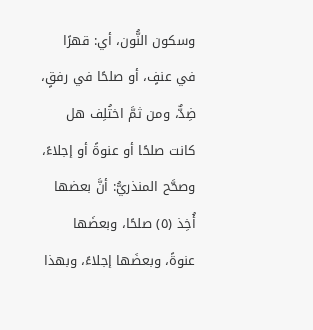وسكون النُّون، أي: قهرًا في عنفٍ، أو صلحًا في رفقٍ، ضِدٌّ، ومن ثمَّ اختُلِف هل كانت صلحًا أو عنوةً أو إجلاءً، وصحَّح المنذريُّ: أنَّ بعضها أُخِذ (٥) صلحًا، وبعضَها عنوةً، وبعضَها إجلاءً، وبهذا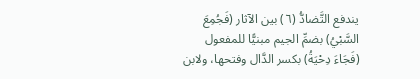يندفع التَّضادُّ (٦) بين الآثار (فَجُمِعَ السَّبْيُ) بضمِّ الجيم مبنيًّا للمفعول (فَجَاءَ دِحْيَةُ) بكسر الدَّال وفتحها، ولابن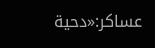عساكر:«دحية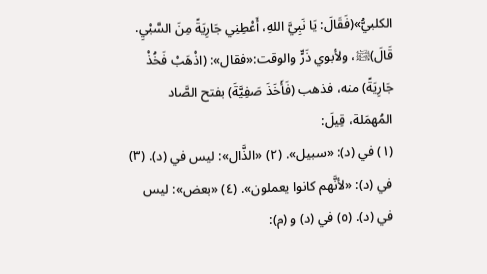الكلبيُّ»(فَقَالَ: يَا نَبِيَّ اللهِ، أَعْطِنِي جَارِيَةً مِنَ السَّبْيِ. قَالَ)﵊، ولأبوي ذَرٍّ والوقت:«فقال»: (اذْهَبْ فَخُذْ جَارِيَةً) منه، فذهب (فَأَخَذَ صَفِيَّةَ) بفتح الصَّاد المُهمَلة، قِيلَ:
(١) في (د): «سبيل». (٢) «الذَّال»: ليس في (د). (٣) في (د): «لأنَّهم كانوا يعملون». (٤) «بعض»: ليس في (د). (٥) في (د) و (م):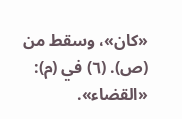«كان»، وسقط من (ص). (٦) في (م): «القضاء».